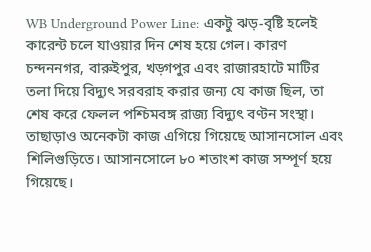WB Underground Power Line: একটু ঝড়-বৃষ্টি হলেই কারেন্ট চলে যাওয়ার দিন শেষ হয়ে গেল। কারণ চন্দননগর, বারুইপুর, খড়্গপুর এবং রাজারহাটে মাটির তলা দিয়ে বিদ্যুৎ সরবরাহ করার জন্য যে কাজ ছিল, তা শেষ করে ফেলল পশ্চিমবঙ্গ রাজ্য বিদ্যুৎ বণ্টন সংস্থা। তাছাড়াও অনেকটা কাজ এগিয়ে গিয়েছে আসানসোল এবং শিলিগুড়িতে। আসানসোলে ৮০ শতাংশ কাজ সম্পূর্ণ হয়ে গিয়েছে।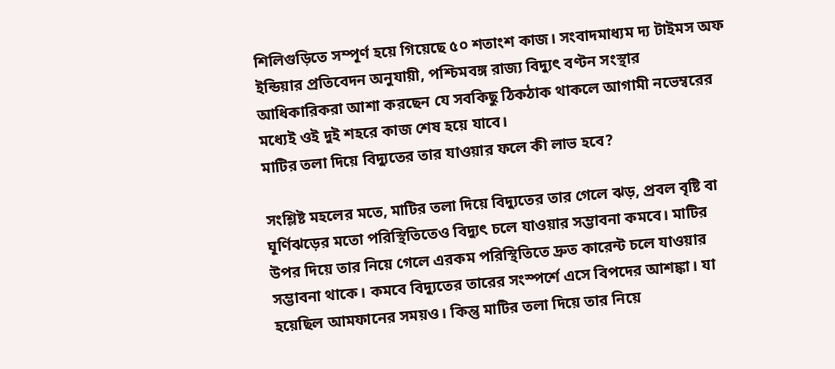শিলিগুড়িতে সম্পূর্ণ হয়ে গিয়েছে ৫০ শতাংশ কাজ। সংবাদমাধ্যম দ্য টাইমস অফ ইন্ডিয়ার প্রতিবেদন অনুযায়ী, পশ্চিমবঙ্গ রাজ্য বিদ্যুৎ বণ্টন সংস্থার আধিকারিকরা আশা করছেন যে সবকিছু ঠিকঠাক থাকলে আগামী নভেম্বরের মধ্যেই ওই দুই শহরে কাজ শেষ হয়ে যাবে।
মাটির তলা দিয়ে বিদ্যুতের তার যাওয়ার ফলে কী লাভ হবে?

সংশ্লিষ্ট মহলের মতে, মাটির তলা দিয়ে বিদ্যুতের তার গেলে ঝড়, প্রবল বৃষ্টি বা ঘূর্ণিঝড়ের মতো পরিস্থিতিতেও বিদ্যুৎ চলে যাওয়ার সম্ভাবনা কমবে। মাটির উপর দিয়ে তার নিয়ে গেলে এরকম পরিস্থিতিতে দ্রুত কারেন্ট চলে যাওয়ার সম্ভাবনা থাকে। কমবে বিদ্যুতের তারের সংস্পর্শে এসে বিপদের আশঙ্কা। যা হয়েছিল আমফানের সময়ও। কিন্তু মাটির তলা দিয়ে তার নিয়ে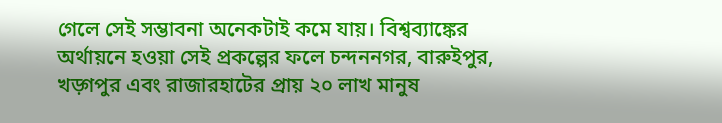গেলে সেই সম্ভাবনা অনেকটাই কমে যায়। বিশ্বব্যাঙ্কের অর্থায়নে হওয়া সেই প্রকল্পের ফলে চন্দননগর, বারুইপুর, খড়্গপুর এবং রাজারহাটের প্রায় ২০ লাখ মানুষ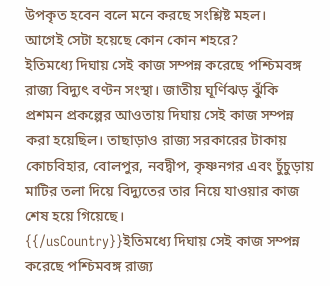উপকৃত হবেন বলে মনে করছে সংশ্লিষ্ট মহল।
আগেই সেটা হয়েছে কোন কোন শহরে?
ইতিমধ্যে দিঘায় সেই কাজ সম্পন্ন করেছে পশ্চিমবঙ্গ রাজ্য বিদ্যুৎ বণ্টন সংস্থা। জাতীয় ঘূর্ণিঝড় ঝুঁকি প্রশমন প্রকল্পের আওতায় দিঘায় সেই কাজ সম্পন্ন করা হয়েছিল। তাছাড়াও রাজ্য সরকারের টাকায় কোচবিহার, বোলপুর, নবদ্বীপ, কৃষ্ণনগর এবং চুঁচুড়ায় মাটির তলা দিয়ে বিদ্যুতের তার নিয়ে যাওয়ার কাজ শেষ হয়ে গিয়েছে।
{{/usCountry}}ইতিমধ্যে দিঘায় সেই কাজ সম্পন্ন করেছে পশ্চিমবঙ্গ রাজ্য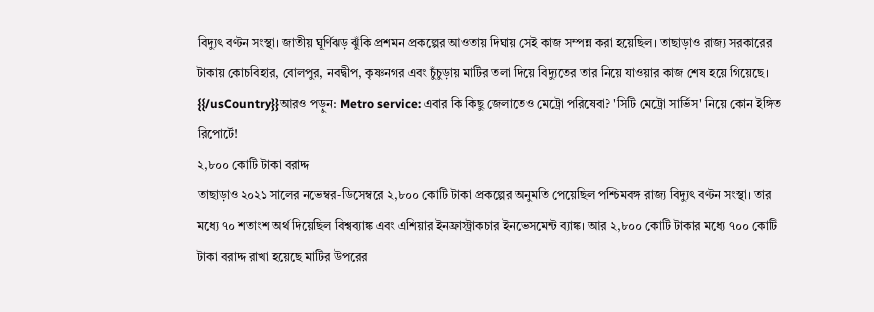বিদ্যুৎ বণ্টন সংস্থা। জাতীয় ঘূর্ণিঝড় ঝুঁকি প্রশমন প্রকল্পের আওতায় দিঘায় সেই কাজ সম্পন্ন করা হয়েছিল। তাছাড়াও রাজ্য সরকারের টাকায় কোচবিহার, বোলপুর, নবদ্বীপ, কৃষ্ণনগর এবং চুঁচুড়ায় মাটির তলা দিয়ে বিদ্যুতের তার নিয়ে যাওয়ার কাজ শেষ হয়ে গিয়েছে।
{{/usCountry}}আরও পড়ুন: Metro service: এবার কি কিছু জেলাতেও মেট্রো পরিষেবা? 'সিটি মেট্রো সার্ভিস' নিয়ে কোন ইঙ্গিত রিপোর্টে!
২,৮০০ কোটি টাকা বরাদ্দ
তাছাড়াও ২০২১ সালের নভেম্বর-ডিসেম্বরে ২,৮০০ কোটি টাকা প্রকল্পের অনুমতি পেয়েছিল পশ্চিমবঙ্গ রাজ্য বিদ্যুৎ বণ্টন সংস্থা। তার মধ্যে ৭০ শতাংশ অর্থ দিয়েছিল বিশ্বব্যাঙ্ক এবং এশিয়ার ইনফ্রাস্ট্রাকচার ইনভেসমেন্ট ব্যাঙ্ক। আর ২,৮০০ কোটি টাকার মধ্যে ৭০০ কোটি টাকা বরাদ্দ রাখা হয়েছে মাটির উপরের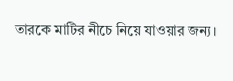তারকে মাটির নীচে নিয়ে যাওয়ার জন্য।